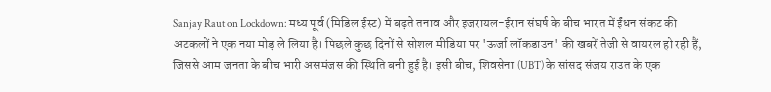Sanjay Raut on Lockdown: मध्य पूर्व (मिडिल ईस्ट) में बढ़ते तनाव और इजरायल-ईरान संघर्ष के बीच भारत में ईंधन संकट की अटकलों ने एक नया मोड़ ले लिया है। पिछले कुछ दिनों से सोशल मीडिया पर 'ऊर्जा लॉकडाउन' की खबरें तेजी से वायरल हो रही हैं, जिससे आम जनता के बीच भारी असमंजस की स्थिति बनी हुई है। इसी बीच, शिवसेना (UBT) के सांसद संजय राउत के एक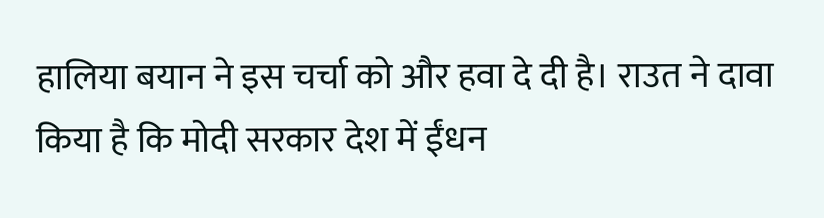हालिया बयान ने इस चर्चा को और हवा दे दी है। राउत ने दावा किया है कि मोदी सरकार देश में ईंधन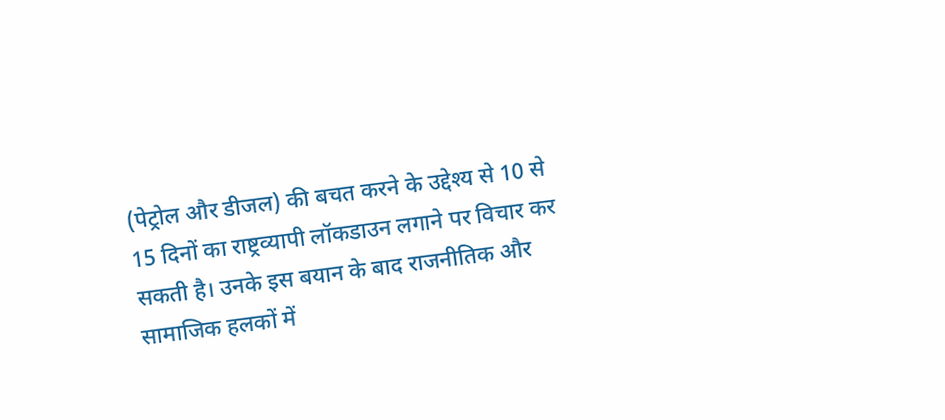(पेट्रोल और डीजल) की बचत करने के उद्देश्य से 10 से 15 दिनों का राष्ट्रव्यापी लॉकडाउन लगाने पर विचार कर सकती है। उनके इस बयान के बाद राजनीतिक और सामाजिक हलकों में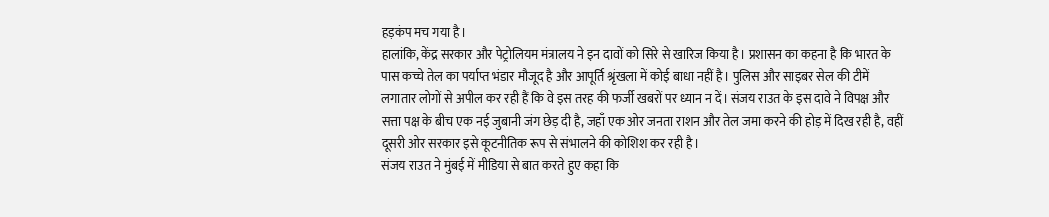हड़कंप मच गया है।
हालांकि, केंद्र सरकार और पेट्रोलियम मंत्रालय ने इन दावों को सिरे से खारिज किया है। प्रशासन का कहना है कि भारत के पास कच्चे तेल का पर्याप्त भंडार मौजूद है और आपूर्ति श्रृंखला में कोई बाधा नहीं है। पुलिस और साइबर सेल की टीमें लगातार लोगों से अपील कर रही हैं कि वे इस तरह की फर्जी खबरों पर ध्यान न दें। संजय राउत के इस दावे ने विपक्ष और सत्ता पक्ष के बीच एक नई जुबानी जंग छेड़ दी है, जहाँ एक ओर जनता राशन और तेल जमा करने की होड़ में दिख रही है, वहीं दूसरी ओर सरकार इसे कूटनीतिक रूप से संभालने की कोशिश कर रही है।
संजय राउत ने मुंबई में मीडिया से बात करते हुए कहा कि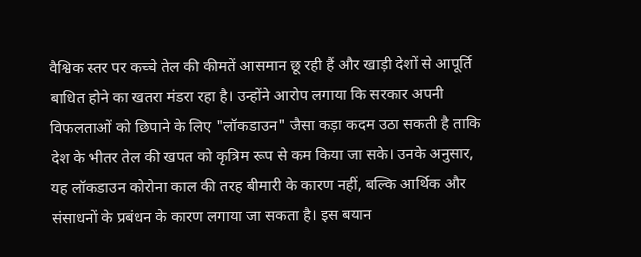वैश्विक स्तर पर कच्चे तेल की कीमतें आसमान छू रही हैं और खाड़ी देशों से आपूर्ति बाधित होने का खतरा मंडरा रहा है। उन्होंने आरोप लगाया कि सरकार अपनी विफलताओं को छिपाने के लिए "लॉकडाउन" जैसा कड़ा कदम उठा सकती है ताकि देश के भीतर तेल की खपत को कृत्रिम रूप से कम किया जा सके। उनके अनुसार, यह लॉकडाउन कोरोना काल की तरह बीमारी के कारण नहीं, बल्कि आर्थिक और संसाधनों के प्रबंधन के कारण लगाया जा सकता है। इस बयान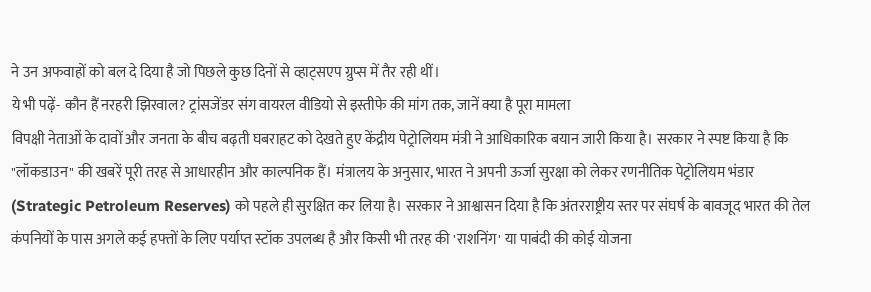ने उन अफवाहों को बल दे दिया है जो पिछले कुछ दिनों से व्हाट्सएप ग्रुप्स में तैर रही थीं।
ये भी पढ़ें- कौन हैं नरहरी झिरवाल? ट्रांसजेंडर संग वायरल वीडियो से इस्तीफे की मांग तक, जानें क्या है पूरा मामला
विपक्षी नेताओं के दावों और जनता के बीच बढ़ती घबराहट को देखते हुए केंद्रीय पेट्रोलियम मंत्री ने आधिकारिक बयान जारी किया है। सरकार ने स्पष्ट किया है कि "लॉकडाउन" की खबरें पूरी तरह से आधारहीन और काल्पनिक हैं। मंत्रालय के अनुसार, भारत ने अपनी ऊर्जा सुरक्षा को लेकर रणनीतिक पेट्रोलियम भंडार (Strategic Petroleum Reserves) को पहले ही सुरक्षित कर लिया है। सरकार ने आश्वासन दिया है कि अंतरराष्ट्रीय स्तर पर संघर्ष के बावजूद भारत की तेल कंपनियों के पास अगले कई हफ्तों के लिए पर्याप्त स्टॉक उपलब्ध है और किसी भी तरह की 'राशनिंग' या पाबंदी की कोई योजना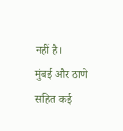नहीं है।
मुंबई और ठाणे सहित कई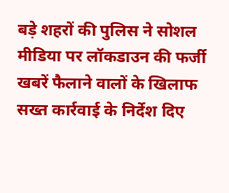बड़े शहरों की पुलिस ने सोशल मीडिया पर लॉकडाउन की फर्जी खबरें फैलाने वालों के खिलाफ सख्त कार्रवाई के निर्देश दिए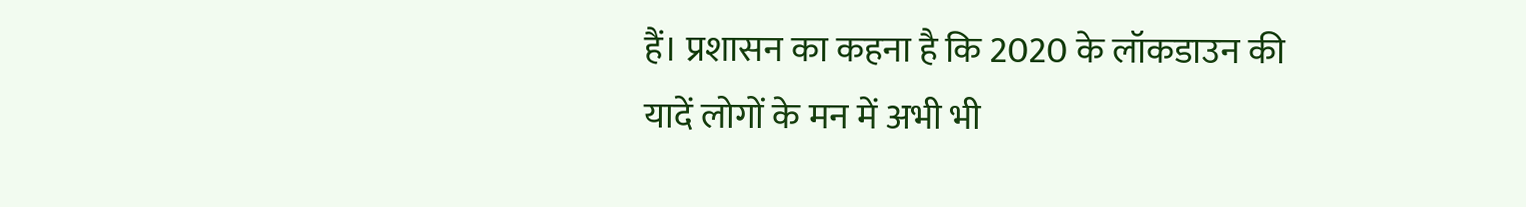हैं। प्रशासन का कहना है कि 2020 के लॉकडाउन की यादें लोगों के मन में अभी भी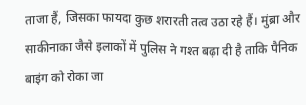ताजा हैं, जिसका फायदा कुछ शरारती तत्व उठा रहे हैं। मुंब्रा और साकीनाका जैसे इलाकों में पुलिस ने गश्त बढ़ा दी है ताकि पैनिक बाइंग को रोका जा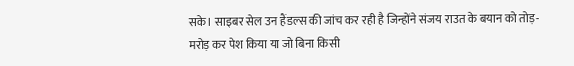सके। साइबर सेल उन हैंडल्स की जांच कर रही है जिन्होंने संजय राउत के बयान को तोड़-मरोड़ कर पेश किया या जो बिना किसी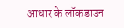आधार के लॉकडाउन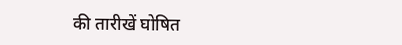की तारीखें घोषित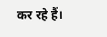कर रहे हैं।